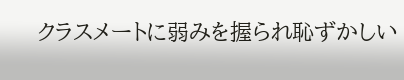クラスメートに弱みを握られ恥ずかしい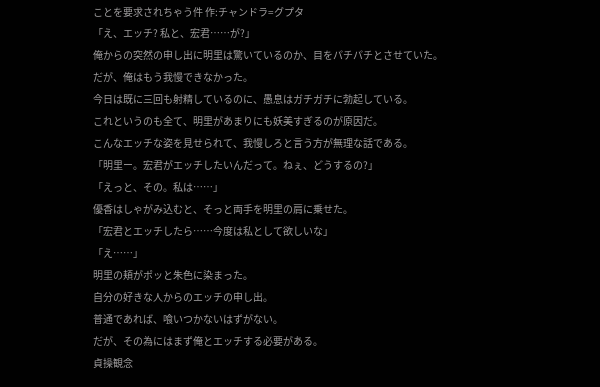ことを要求されちゃう件 作:チャンドラ=グプタ
「え、エッチ? 私と、宏君……が?」
俺からの突然の申し出に明里は驚いているのか、目をパチパチとさせていた。
だが、俺はもう我慢できなかった。
今日は既に三回も射精しているのに、愚息はガチガチに勃起している。
これというのも全て、明里があまりにも妖美すぎるのが原因だ。
こんなエッチな姿を見せられて、我慢しろと言う方が無理な話である。
「明里ー。宏君がエッチしたいんだって。ねぇ、どうするの?」
「えっと、その。私は……」
優香はしゃがみ込むと、そっと両手を明里の肩に乗せた。
「宏君とエッチしたら……今度は私として欲しいな」
「え……」
明里の頬がポッと朱色に染まった。
自分の好きな人からのエッチの申し出。
普通であれば、喰いつかないはずがない。
だが、その為にはまず俺とエッチする必要がある。
貞操観念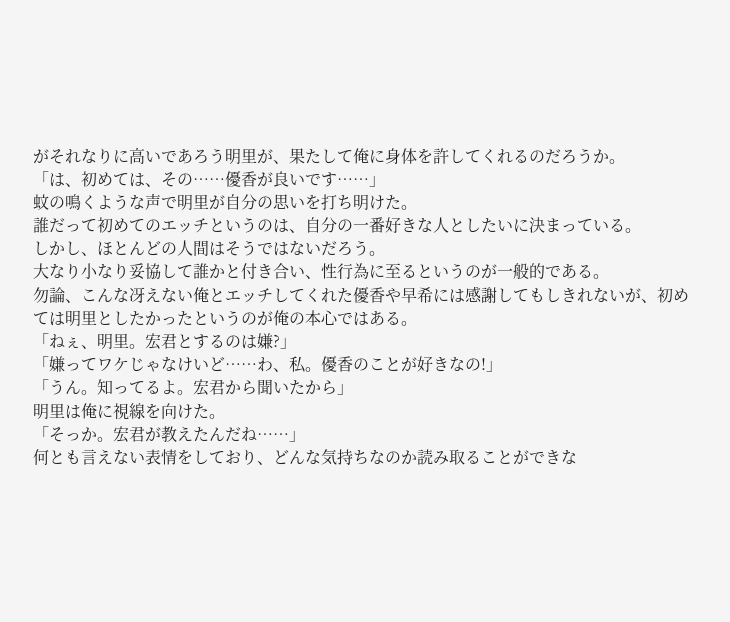がそれなりに高いであろう明里が、果たして俺に身体を許してくれるのだろうか。
「は、初めては、その……優香が良いです……」
蚊の鳴くような声で明里が自分の思いを打ち明けた。
誰だって初めてのエッチというのは、自分の一番好きな人としたいに決まっている。
しかし、ほとんどの人間はそうではないだろう。
大なり小なり妥協して誰かと付き合い、性行為に至るというのが一般的である。
勿論、こんな冴えない俺とエッチしてくれた優香や早希には感謝してもしきれないが、初めては明里としたかったというのが俺の本心ではある。
「ねぇ、明里。宏君とするのは嫌?」
「嫌ってワケじゃなけいど……わ、私。優香のことが好きなの!」
「うん。知ってるよ。宏君から聞いたから」
明里は俺に視線を向けた。
「そっか。宏君が教えたんだね……」
何とも言えない表情をしており、どんな気持ちなのか読み取ることができな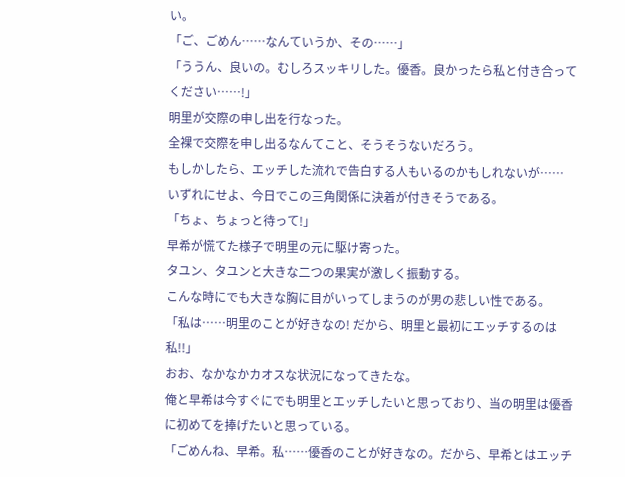い。
「ご、ごめん……なんていうか、その……」
「ううん、良いの。むしろスッキリした。優香。良かったら私と付き合ってください……!」
明里が交際の申し出を行なった。
全裸で交際を申し出るなんてこと、そうそうないだろう。
もしかしたら、エッチした流れで告白する人もいるのかもしれないが……
いずれにせよ、今日でこの三角関係に決着が付きそうである。
「ちょ、ちょっと待って!」
早希が慌てた様子で明里の元に駆け寄った。
タユン、タユンと大きな二つの果実が激しく振動する。
こんな時にでも大きな胸に目がいってしまうのが男の悲しい性である。
「私は……明里のことが好きなの! だから、明里と最初にエッチするのは私!!」
おお、なかなかカオスな状況になってきたな。
俺と早希は今すぐにでも明里とエッチしたいと思っており、当の明里は優香に初めてを捧げたいと思っている。
「ごめんね、早希。私……優香のことが好きなの。だから、早希とはエッチ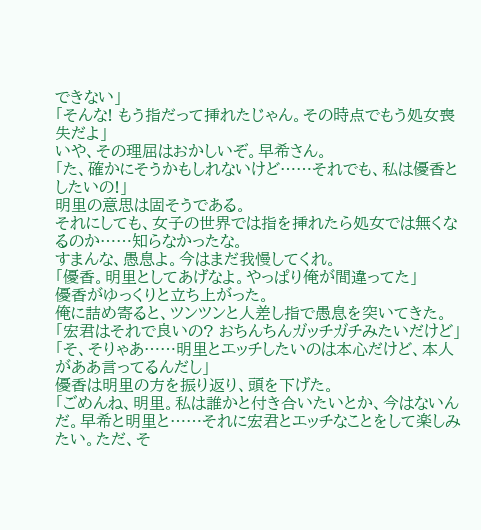できない」
「そんな! もう指だって挿れたじゃん。その時点でもう処女喪失だよ」
いや、その理屈はおかしいぞ。早希さん。
「た、確かにそうかもしれないけど……それでも、私は優香としたいの!」
明里の意思は固そうである。
それにしても、女子の世界では指を挿れたら処女では無くなるのか……知らなかったな。
すまんな、愚息よ。今はまだ我慢してくれ。
「優香。明里としてあげなよ。やっぱり俺が間違ってた」
優香がゆっくりと立ち上がった。
俺に詰め寄ると、ツンツンと人差し指で愚息を突いてきた。
「宏君はそれで良いの? おちんちんガッチガチみたいだけど」
「そ、そりゃあ……明里とエッチしたいのは本心だけど、本人がああ言ってるんだし」
優香は明里の方を振り返り、頭を下げた。
「ごめんね、明里。私は誰かと付き合いたいとか、今はないんだ。早希と明里と……それに宏君とエッチなことをして楽しみたい。ただ、そ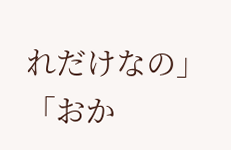れだけなの」
「おか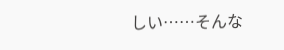しい……そんな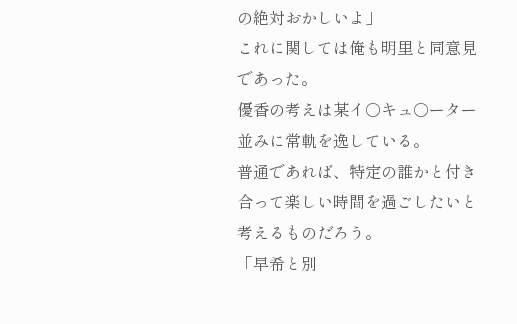の絶対おかしいよ」
これに関しては俺も明里と同意見であった。
優香の考えは某イ○キュ○ーター並みに常軌を逸している。
普通であれば、特定の誰かと付き合って楽しい時間を過ごしたいと考えるものだろう。
「早希と別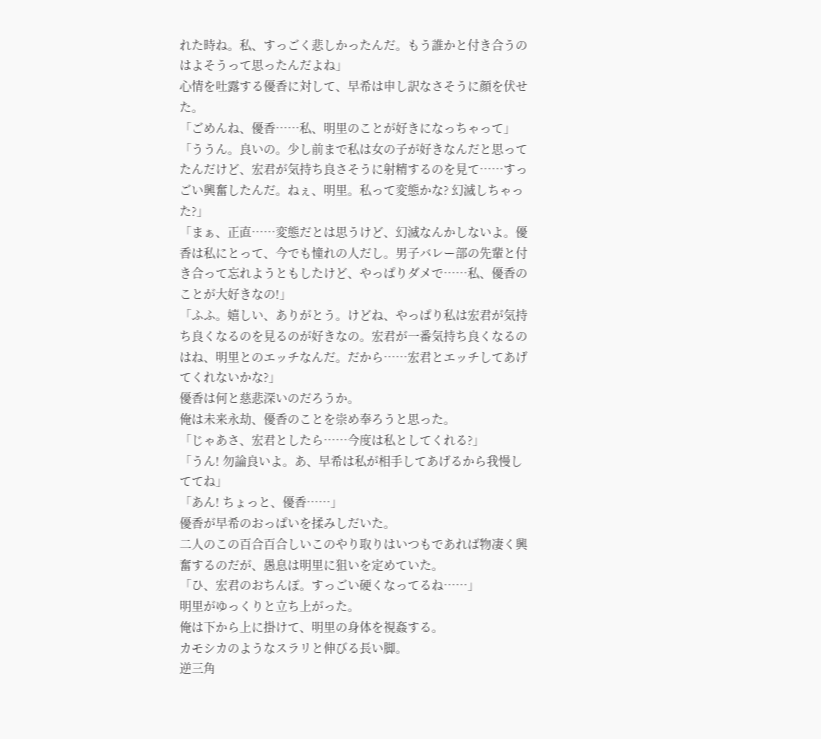れた時ね。私、すっごく悲しかったんだ。もう誰かと付き合うのはよそうって思ったんだよね」
心情を吐露する優香に対して、早希は申し訳なさそうに顔を伏せた。
「ごめんね、優香……私、明里のことが好きになっちゃって」
「ううん。良いの。少し前まで私は女の子が好きなんだと思ってたんだけど、宏君が気持ち良さそうに射精するのを見て……すっごい興奮したんだ。ねぇ、明里。私って変態かな? 幻滅しちゃった?」
「まぁ、正直……変態だとは思うけど、幻滅なんかしないよ。優香は私にとって、今でも憧れの人だし。男子バレー部の先輩と付き合って忘れようともしたけど、やっぱりダメで……私、優香のことが大好きなの!」
「ふふ。嬉しい、ありがとう。けどね、やっぱり私は宏君が気持ち良くなるのを見るのが好きなの。宏君が一番気持ち良くなるのはね、明里とのエッチなんだ。だから……宏君とエッチしてあげてくれないかな?」
優香は何と慈悲深いのだろうか。
俺は未来永劫、優香のことを崇め奉ろうと思った。
「じゃあさ、宏君としたら……今度は私としてくれる?」
「うん! 勿論良いよ。あ、早希は私が相手してあげるから我慢しててね」
「あん! ちょっと、優香……」
優香が早希のおっぱいを揉みしだいた。
二人のこの百合百合しいこのやり取りはいつもであれば物凄く興奮するのだが、愚息は明里に狙いを定めていた。
「ひ、宏君のおちんぽ。すっごい硬くなってるね……」
明里がゆっくりと立ち上がった。
俺は下から上に掛けて、明里の身体を視姦する。
カモシカのようなスラリと伸びる長い脚。
逆三角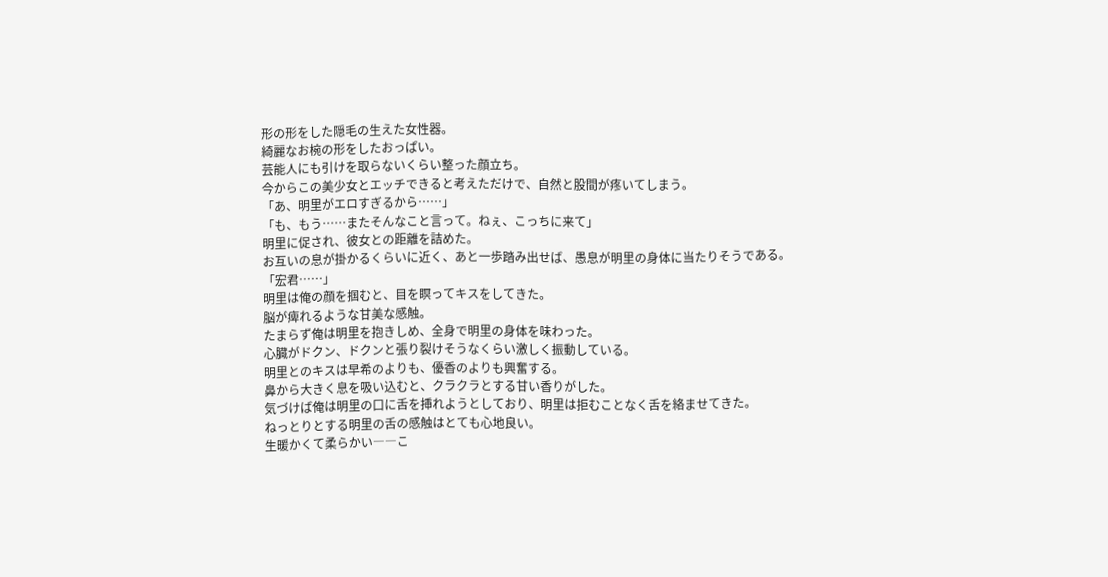形の形をした隠毛の生えた女性器。
綺麗なお椀の形をしたおっぱい。
芸能人にも引けを取らないくらい整った顔立ち。
今からこの美少女とエッチできると考えただけで、自然と股間が疼いてしまう。
「あ、明里がエロすぎるから……」
「も、もう……またそんなこと言って。ねぇ、こっちに来て」
明里に促され、彼女との距離を詰めた。
お互いの息が掛かるくらいに近く、あと一歩踏み出せば、愚息が明里の身体に当たりそうである。
「宏君……」
明里は俺の顔を掴むと、目を瞑ってキスをしてきた。
脳が痺れるような甘美な感触。
たまらず俺は明里を抱きしめ、全身で明里の身体を味わった。
心臓がドクン、ドクンと張り裂けそうなくらい激しく振動している。
明里とのキスは早希のよりも、優香のよりも興奮する。
鼻から大きく息を吸い込むと、クラクラとする甘い香りがした。
気づけば俺は明里の口に舌を挿れようとしており、明里は拒むことなく舌を絡ませてきた。
ねっとりとする明里の舌の感触はとても心地良い。
生暖かくて柔らかい――こ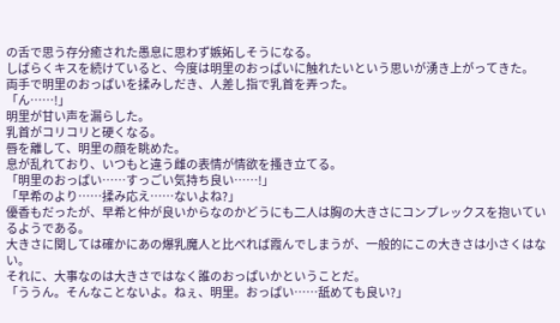の舌で思う存分癒された愚息に思わず嫉妬しそうになる。
しばらくキスを続けていると、今度は明里のおっぱいに触れたいという思いが湧き上がってきた。
両手で明里のおっぱいを揉みしだき、人差し指で乳首を弄った。
「ん……!」
明里が甘い声を漏らした。
乳首がコリコリと硬くなる。
唇を離して、明里の顔を眺めた。
息が乱れており、いつもと違う雌の表情が情欲を搔き立てる。
「明里のおっぱい……すっごい気持ち良い……!」
「早希のより……揉み応え……ないよね?」
優香もだったが、早希と仲が良いからなのかどうにも二人は胸の大きさにコンプレックスを抱いているようである。
大きさに関しては確かにあの爆乳魔人と比べれば霞んでしまうが、一般的にこの大きさは小さくはない。
それに、大事なのは大きさではなく誰のおっぱいかということだ。
「ううん。そんなことないよ。ねぇ、明里。おっぱい……舐めても良い?」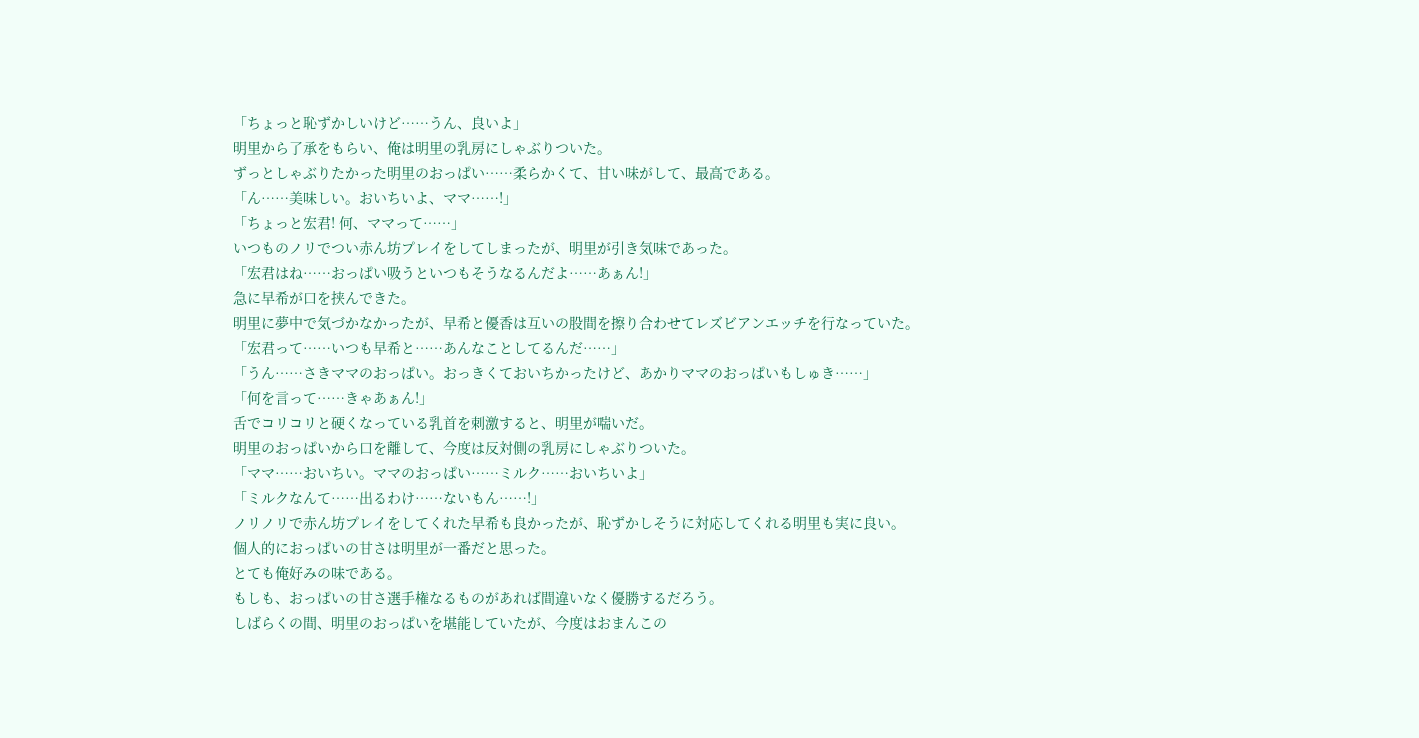「ちょっと恥ずかしいけど……うん、良いよ」
明里から了承をもらい、俺は明里の乳房にしゃぶりついた。
ずっとしゃぶりたかった明里のおっぱい……柔らかくて、甘い味がして、最高である。
「ん……美味しい。おいちいよ、ママ……!」
「ちょっと宏君! 何、ママって……」
いつものノリでつい赤ん坊プレイをしてしまったが、明里が引き気味であった。
「宏君はね……おっぱい吸うといつもそうなるんだよ……あぁん!」
急に早希が口を挟んできた。
明里に夢中で気づかなかったが、早希と優香は互いの股間を擦り合わせてレズビアンエッチを行なっていた。
「宏君って……いつも早希と……あんなことしてるんだ……」
「うん……さきママのおっぱい。おっきくておいちかったけど、あかりママのおっぱいもしゅき……」
「何を言って……きゃあぁん!」
舌でコリコリと硬くなっている乳首を刺激すると、明里が喘いだ。
明里のおっぱいから口を離して、今度は反対側の乳房にしゃぶりついた。
「ママ……おいちい。ママのおっぱい……ミルク……おいちいよ」
「ミルクなんて……出るわけ……ないもん……!」
ノリノリで赤ん坊プレイをしてくれた早希も良かったが、恥ずかしそうに対応してくれる明里も実に良い。
個人的におっぱいの甘さは明里が一番だと思った。
とても俺好みの味である。
もしも、おっぱいの甘さ選手権なるものがあれば間違いなく優勝するだろう。
しばらくの間、明里のおっぱいを堪能していたが、今度はおまんこの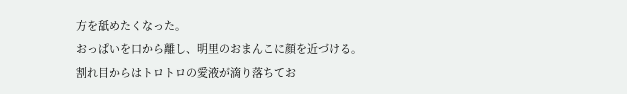方を舐めたくなった。
おっぱいを口から離し、明里のおまんこに顔を近づける。
割れ目からはトロトロの愛液が滴り落ちてお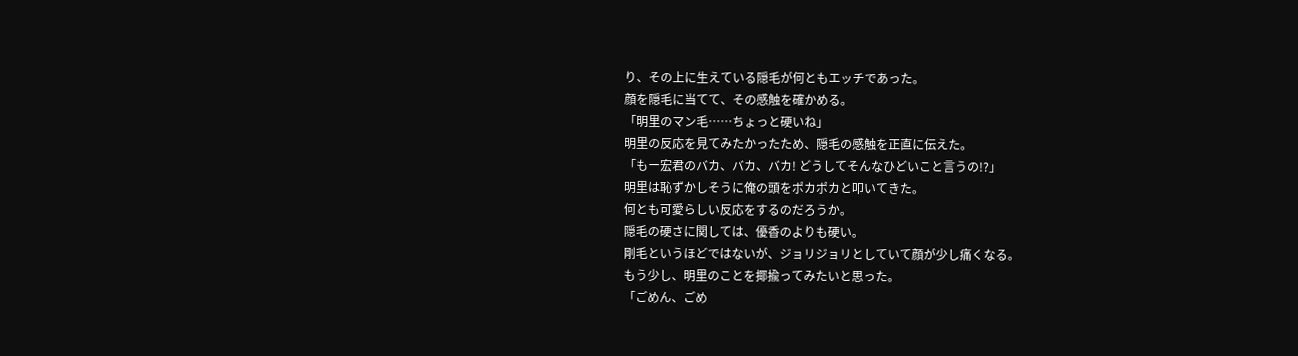り、その上に生えている隠毛が何ともエッチであった。
顔を隠毛に当てて、その感触を確かめる。
「明里のマン毛……ちょっと硬いね」
明里の反応を見てみたかったため、隠毛の感触を正直に伝えた。
「もー宏君のバカ、バカ、バカ! どうしてそんなひどいこと言うの!?」
明里は恥ずかしそうに俺の頭をポカポカと叩いてきた。
何とも可愛らしい反応をするのだろうか。
隠毛の硬さに関しては、優香のよりも硬い。
剛毛というほどではないが、ジョリジョリとしていて顔が少し痛くなる。
もう少し、明里のことを揶揄ってみたいと思った。
「ごめん、ごめ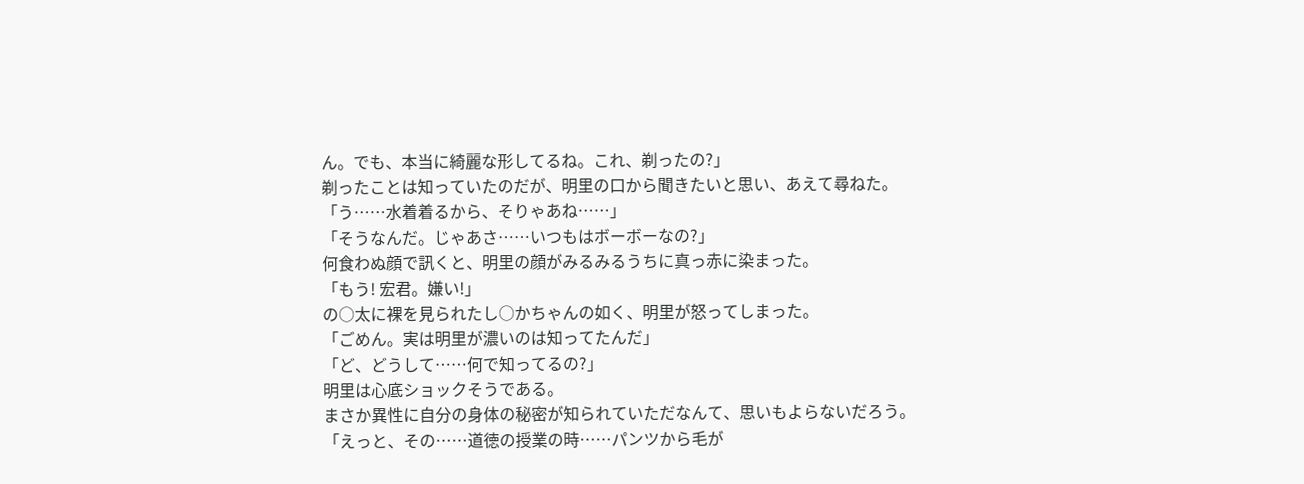ん。でも、本当に綺麗な形してるね。これ、剃ったの?」
剃ったことは知っていたのだが、明里の口から聞きたいと思い、あえて尋ねた。
「う……水着着るから、そりゃあね……」
「そうなんだ。じゃあさ……いつもはボーボーなの?」
何食わぬ顔で訊くと、明里の顔がみるみるうちに真っ赤に染まった。
「もう! 宏君。嫌い!」
の○太に裸を見られたし○かちゃんの如く、明里が怒ってしまった。
「ごめん。実は明里が濃いのは知ってたんだ」
「ど、どうして……何で知ってるの?」
明里は心底ショックそうである。
まさか異性に自分の身体の秘密が知られていただなんて、思いもよらないだろう。
「えっと、その……道徳の授業の時……パンツから毛が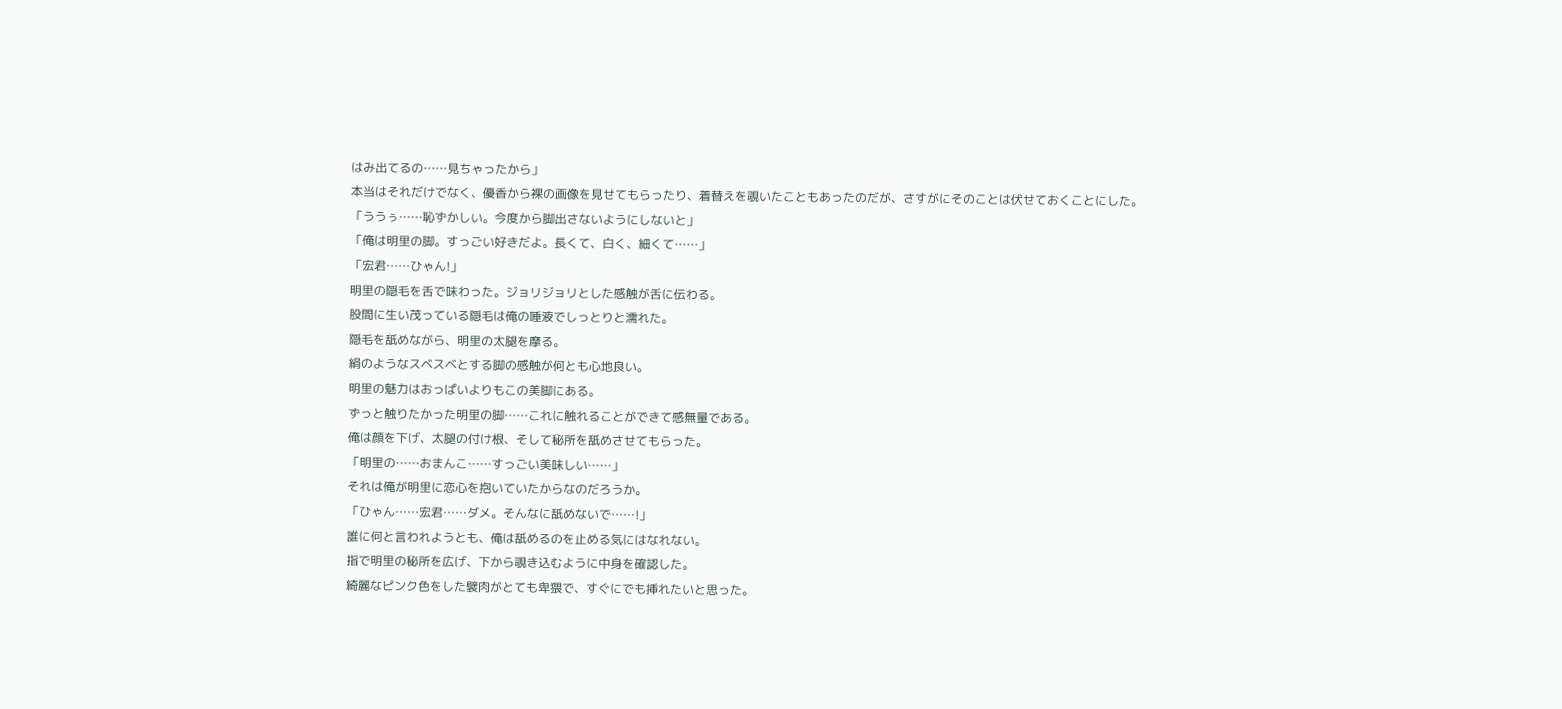はみ出てるの……見ちゃったから」
本当はそれだけでなく、優香から裸の画像を見せてもらったり、着替えを覗いたこともあったのだが、さすがにそのことは伏せておくことにした。
「ううぅ……恥ずかしい。今度から脚出さないようにしないと」
「俺は明里の脚。すっごい好きだよ。長くて、白く、細くて……」
「宏君……ひゃん!」
明里の隠毛を舌で味わった。ジョリジョリとした感触が舌に伝わる。
股間に生い茂っている隠毛は俺の唾液でしっとりと濡れた。
隠毛を舐めながら、明里の太腿を摩る。
絹のようなスベスベとする脚の感触が何とも心地良い。
明里の魅力はおっぱいよりもこの美脚にある。
ずっと触りたかった明里の脚……これに触れることができて感無量である。
俺は顔を下げ、太腿の付け根、そして秘所を舐めさせてもらった。
「明里の……おまんこ……すっごい美味しい……」
それは俺が明里に恋心を抱いていたからなのだろうか。
「ひゃん……宏君……ダメ。そんなに舐めないで……!」
誰に何と言われようとも、俺は舐めるのを止める気にはなれない。
指で明里の秘所を広げ、下から覗き込むように中身を確認した。
綺麗なピンク色をした襞肉がとても卑猥で、すぐにでも挿れたいと思った。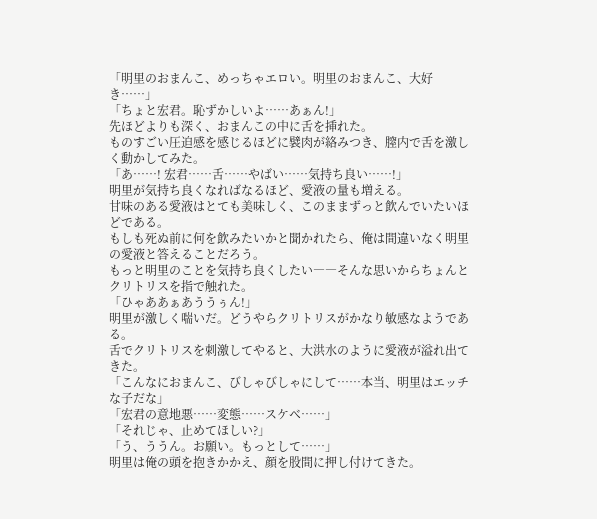「明里のおまんこ、めっちゃエロい。明里のおまんこ、大好き……」
「ちょと宏君。恥ずかしいよ……あぁん!」
先ほどよりも深く、おまんこの中に舌を挿れた。
ものすごい圧迫感を感じるほどに襞肉が絡みつき、膣内で舌を激しく動かしてみた。
「あ……! 宏君……舌……やばい……気持ち良い……!」
明里が気持ち良くなればなるほど、愛液の量も増える。
甘味のある愛液はとても美味しく、このままずっと飲んでいたいほどである。
もしも死ぬ前に何を飲みたいかと聞かれたら、俺は間違いなく明里の愛液と答えることだろう。
もっと明里のことを気持ち良くしたい――そんな思いからちょんとクリトリスを指で触れた。
「ひゃああぁあううぅん!」
明里が激しく喘いだ。どうやらクリトリスがかなり敏感なようである。
舌でクリトリスを刺激してやると、大洪水のように愛液が溢れ出てきた。
「こんなにおまんこ、びしゃびしゃにして……本当、明里はエッチな子だな」
「宏君の意地悪……変態……スケベ……」
「それじゃ、止めてほしい?」
「う、ううん。お願い。もっとして……」
明里は俺の頭を抱きかかえ、顔を股間に押し付けてきた。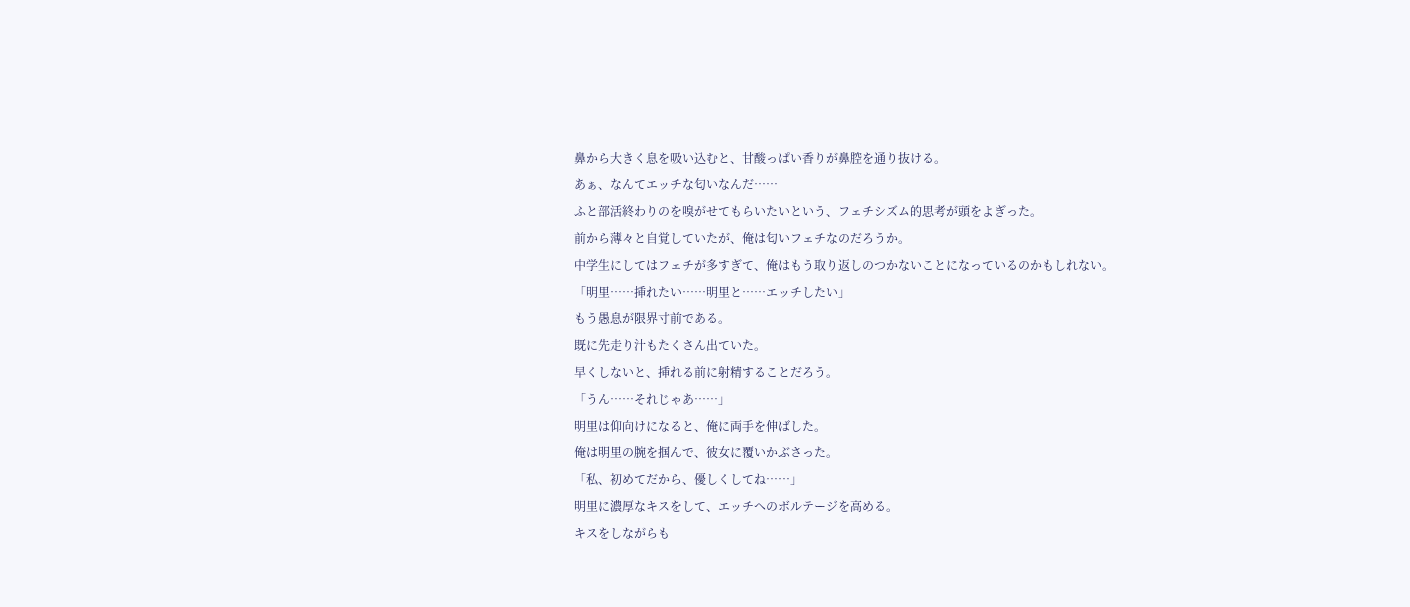鼻から大きく息を吸い込むと、甘酸っぱい香りが鼻腔を通り抜ける。
あぁ、なんてエッチな匂いなんだ……
ふと部活終わりのを嗅がせてもらいたいという、フェチシズム的思考が頭をよぎった。
前から薄々と自覚していたが、俺は匂いフェチなのだろうか。
中学生にしてはフェチが多すぎて、俺はもう取り返しのつかないことになっているのかもしれない。
「明里……挿れたい……明里と……エッチしたい」
もう愚息が限界寸前である。
既に先走り汁もたくさん出ていた。
早くしないと、挿れる前に射精することだろう。
「うん……それじゃあ……」
明里は仰向けになると、俺に両手を伸ばした。
俺は明里の腕を掴んで、彼女に覆いかぶさった。
「私、初めてだから、優しくしてね……」
明里に濃厚なキスをして、エッチへのボルテージを高める。
キスをしながらも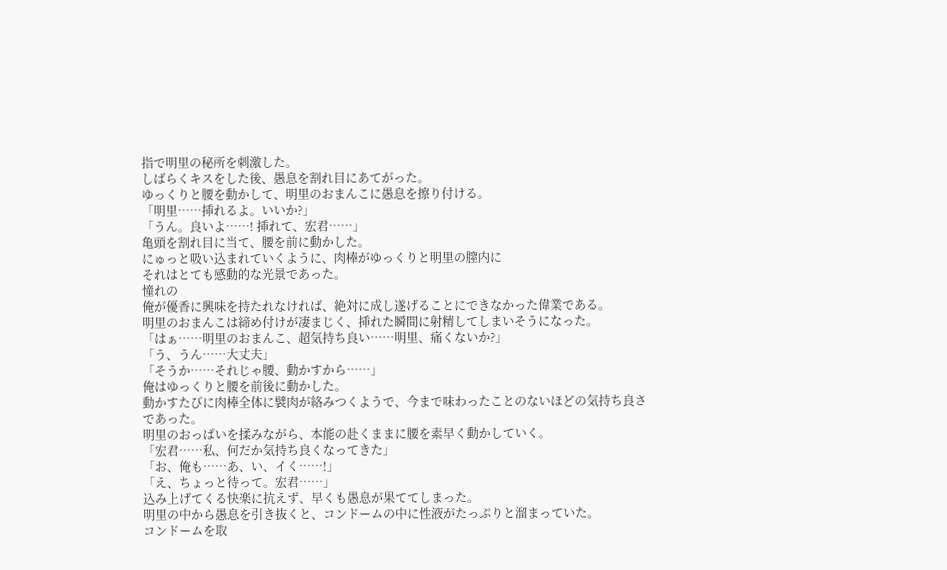指で明里の秘所を刺激した。
しばらくキスをした後、愚息を割れ目にあてがった。
ゆっくりと腰を動かして、明里のおまんこに愚息を擦り付ける。
「明里……挿れるよ。いいか?」
「うん。良いよ……! 挿れて、宏君……」
亀頭を割れ目に当て、腰を前に動かした。
にゅっと吸い込まれていくように、肉棒がゆっくりと明里の膣内に
それはとても感動的な光景であった。
憧れの
俺が優香に興味を持たれなければ、絶対に成し遂げることにできなかった偉業である。
明里のおまんこは締め付けが凄まじく、挿れた瞬間に射精してしまいそうになった。
「はぁ……明里のおまんこ、超気持ち良い……明里、痛くないか?」
「う、うん……大丈夫」
「そうか……それじゃ腰、動かすから……」
俺はゆっくりと腰を前後に動かした。
動かすたびに肉棒全体に襞肉が絡みつくようで、今まで味わったことのないほどの気持ち良さであった。
明里のおっぱいを揉みながら、本能の赴くままに腰を素早く動かしていく。
「宏君……私、何だか気持ち良くなってきた」
「お、俺も……あ、い、イく……!」
「え、ちょっと待って。宏君……」
込み上げてくる快楽に抗えず、早くも愚息が果ててしまった。
明里の中から愚息を引き抜くと、コンドームの中に性液がたっぷりと溜まっていた。
コンドームを取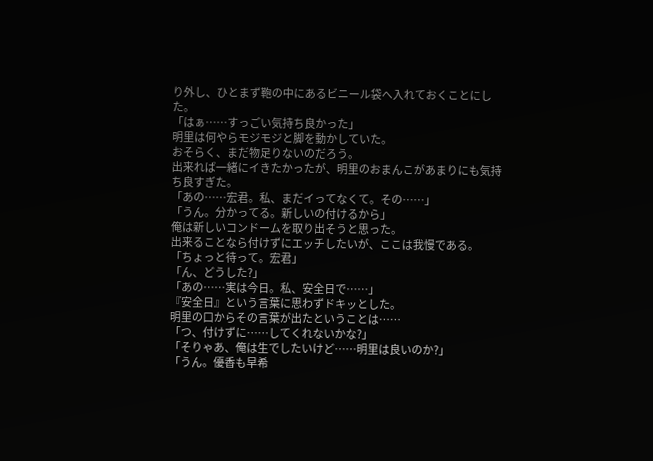り外し、ひとまず鞄の中にあるビニール袋へ入れておくことにした。
「はぁ……すっごい気持ち良かった」
明里は何やらモジモジと脚を動かしていた。
おそらく、まだ物足りないのだろう。
出来れば一緒にイきたかったが、明里のおまんこがあまりにも気持ち良すぎた。
「あの……宏君。私、まだイってなくて。その……」
「うん。分かってる。新しいの付けるから」
俺は新しいコンドームを取り出そうと思った。
出来ることなら付けずにエッチしたいが、ここは我慢である。
「ちょっと待って。宏君」
「ん、どうした?」
「あの……実は今日。私、安全日で……」
『安全日』という言葉に思わずドキッとした。
明里の口からその言葉が出たということは……
「つ、付けずに……してくれないかな?」
「そりゃあ、俺は生でしたいけど……明里は良いのか?」
「うん。優香も早希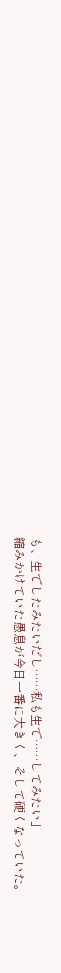も、生でしたみたいだし……私も生で……してみたい」
縮みかけていた愚息が今日一番に大きく、そして硬くなっていた。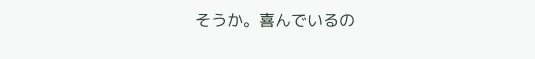そうか。喜んでいるの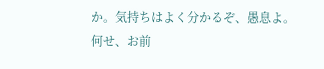か。気持ちはよく分かるぞ、愚息よ。
何せ、お前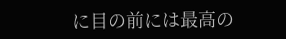に目の前には最高の